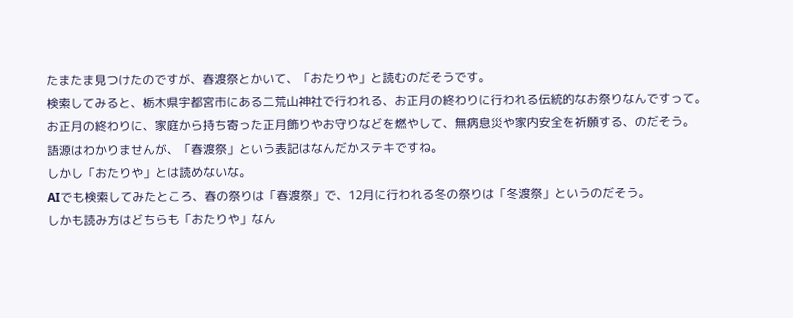たまたま見つけたのですが、春渡祭とかいて、「おたりや」と読むのだそうです。
検索してみると、栃木県宇都宮市にある二荒山神社で行われる、お正月の終わりに行われる伝統的なお祭りなんですって。
お正月の終わりに、家庭から持ち寄った正月飾りやお守りなどを燃やして、無病息災や家内安全を祈願する、のだそう。
語源はわかりませんが、「春渡祭」という表記はなんだかステキですね。
しかし「おたりや」とは読めないな。
AIでも検索してみたところ、春の祭りは「春渡祭」で、12月に行われる冬の祭りは「冬渡祭」というのだそう。
しかも読み方はどちらも「おたりや」なん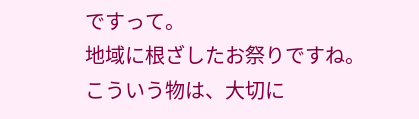ですって。
地域に根ざしたお祭りですね。
こういう物は、大切に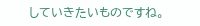していきたいものですね。